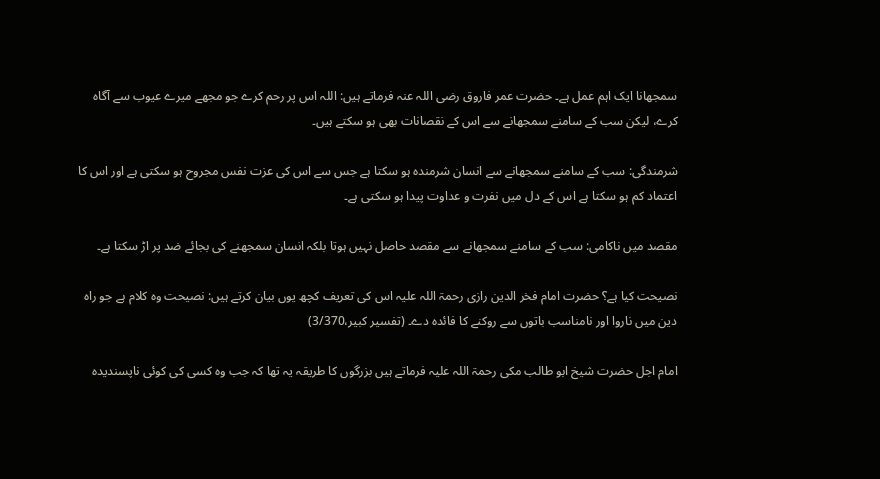سمجھانا ایک اہم عمل ہے۔ حضرت عمر فاروق رضی اللہ عنہ فرماتے ہیں: اللہ اس پر رحم کرے جو مجھے میرے عیوب سے آگاہ کرے، لیکن سب کے سامنے سمجھانے سے اس کے نقصانات بھی ہو سکتے ہیں۔

شرمندگی: سب کے سامنے سمجھانے سے انسان شرمندہ ہو سکتا ہے جس سے اس کی عزت نفس مجروح ہو سکتی ہے اور اس کا اعتماد کم ہو سکتا ہے اس کے دل میں نفرت و عداوت پیدا ہو سکتی ہے۔

مقصد میں ناکامی: سب کے سامنے سمجھانے سے مقصد حاصل نہیں ہوتا بلکہ انسان سمجھنے کی بجائے ضد پر اڑ سکتا ہے۔

نصیحت کیا ہے؟ حضرت امام فخر الدین رازی رحمۃ اللہ علیہ اس کی تعریف کچھ یوں بیان کرتے ہیں: نصیحت وہ کلام ہے جو راہ دین میں ناروا اور نامناسب باتوں سے روکنے کا فائدہ دے۔ (تفسیر کبیر،3/370)

امام اجل حضرت شیخ ابو طالب مکی رحمۃ اللہ علیہ فرماتے ہیں بزرگوں کا طریقہ یہ تھا کہ جب وہ کسی کی کوئی ناپسندیدہ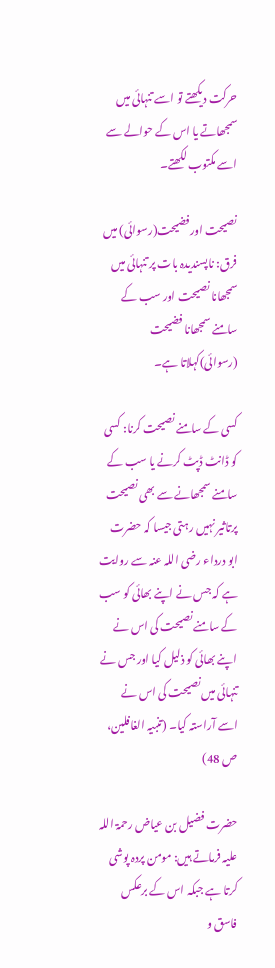حرکت دیکھتے تو اسے تنہائی میں سمجھاتے یا اس کے حوالے سے اسے مکتوب لکھتے۔

نصیحت اورفضیحت(رسوائی) میں فرق: ناپسندیدہ بات پر تنہائی میں سمجھانا نصیحت اور سب کے سامنے سمجھانا فضیحت (رسوائی)کہلاتا ہے۔

کسی کے سامنے نصیحت کرنا: کسی کو ڈانٹ ڈپٹ کرنے یا سب کے سامنے سمجھانے سے بھی نصیحت پرتاثیر نہیں رہتی جیسا کہ حضرت ابو درداء رضی اللہ عنہ سے روایت ہے کہ جس نے اپنے بھائی کو سب کے سامنے نصیحت کی اس نے اپنے بھائی کو ذلیل کیا اور جس نے تنہائی میں نصیحت کی اس نے اسے آراستہ کیا۔ (تنبیہ الغافلین، ص 48)

حضرت فضیل بن عیاض رحمۃ اللہ علیہ فرماتے ہیں: مومن پردہ پوشی کرتا ہے جبکہ اس کے برعکس فاسق و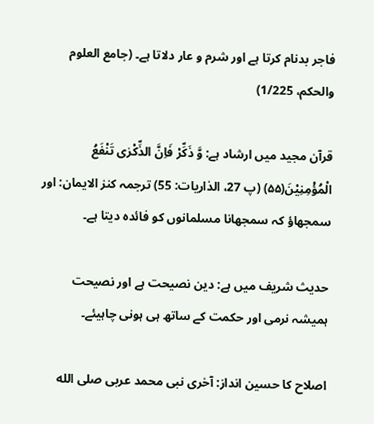فاجر بدنام کرتا ہے اور شرم و عار دلاتا ہے۔ (جامع العلوم والحکم، 1/225)

قرآن مجید میں ارشاد ہے: وَّ ذَكِّرْ فَاِنَّ الذِّكْرٰى تَنْفَعُ الْمُؤْمِنِیْنَ(۵۵) (پ 27، الذاریات: 55) ترجمہ کنز الایمان: اور سمجھاؤ کہ سمجھانا مسلمانوں کو فائدہ دیتا ہے۔

حدیث شریف میں ہے: دین نصیحت ہے اور نصیحت ہمیشہ نرمی اور حکمت کے ساتھ ہی ہونی چاہیئے۔

اصلاح کا حسین انداز: آخری نبی محمد عربی صلى الله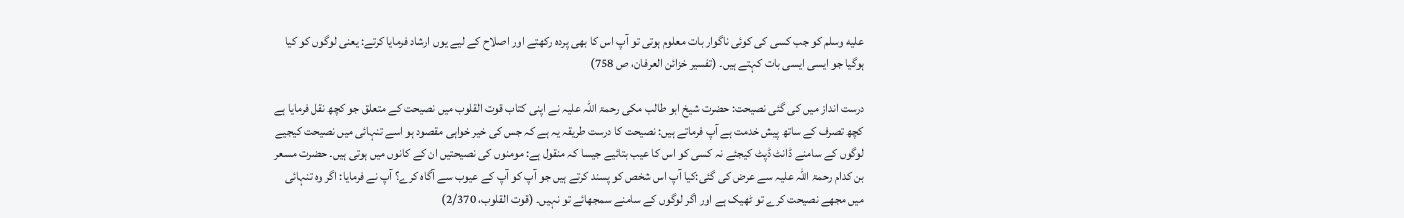عليه وسلم کو جب کسی کی کوئی ناگوار بات معلوم ہوتی تو آپ اس کا بھی پردہ رکھتے اور اصلاح کے لیے یوں ارشاد فرمایا کرتے: یعنی لوگوں کو کیا ہوگیا جو ایسی ایسی بات کہتے ہیں۔ (تفسیر خزائن العرفان، ص 758)

درست انداز میں کی گئی نصیحت: حضرت شیخ ابو طالب مکی رحمۃ اللہ علیہ نے اپنی کتاب قوت القلوب میں نصیحت کے متعلق جو کچھ نقل فرمایا ہے کچھ تصرف کے ساتھ پیش خدمت ہے آپ فرماتے ہیں: نصیحت کا درست طریقہ یہ ہے کہ جس کی خیر خواہی مقصود ہو اسے تنہائی میں نصیحت کیجیے لوگوں کے سامنے ڈانٹ ڈپٹ کیجئے نہ کسی کو اس کا عیب بتائیے جیسا کہ منقول ہے: مومنوں کی نصیحتیں ان کے کانوں میں ہوتی ہیں۔ حضرت مسعر بن کدام رحمۃ اللہ علیہ سے عرض کی گئی:کیا آپ اس شخص کو پسند کرتے ہیں جو آپ کو آپ کے عیوب سے آگاہ کرے؟ آپ نے فرمایا: اگر وہ تنہائی میں مجھے نصیحت کرے تو ٹھیک ہے اور اگر لوگوں کے سامنے سمجھائے تو نہیں۔ (قوت القلوب، 2/370)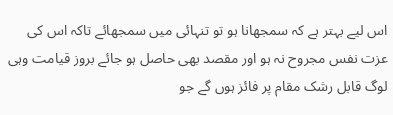اس لیے بہتر ہے کہ سمجھانا ہو تو تنہائی میں سمجھائے تاکہ اس کی عزت نفس مجروح نہ ہو اور مقصد بھی حاصل ہو جائے بروز قیامت وہی لوگ قابل رشک مقام پر فائز ہوں گے جو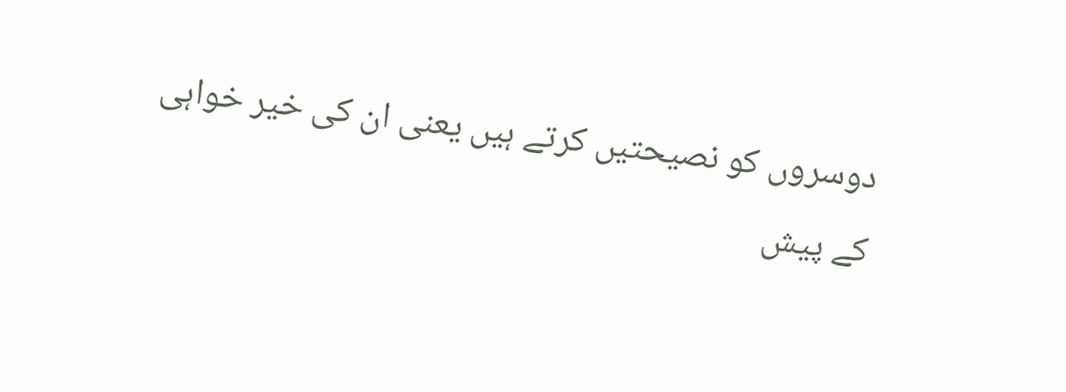دوسروں کو نصیحتیں کرتے ہیں یعنی ان کی خیر خواہی کے پیش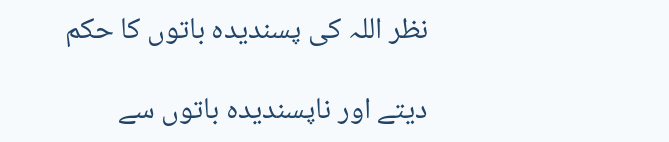نظر اللہ کی پسندیدہ باتوں کا حکم

دیتے اور ناپسندیدہ باتوں سے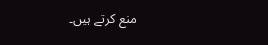منع کرتے ہیں۔